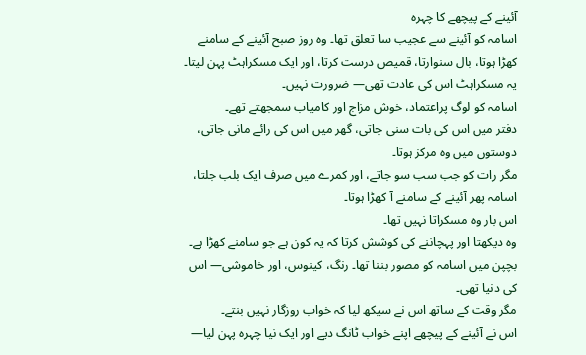آئینے کے پیچھے کا چہرہ
اسامہ کو آئینے سے عجیب سا تعلق تھا۔ وہ روز صبح آئینے کے سامنے کھڑا ہوتا، بال سنوارتا، قمیص درست کرتا، اور ایک مسکراہٹ پہن لیتا۔
یہ مسکراہٹ اس کی عادت تھی— ضرورت نہیں۔
اسامہ کو لوگ پراعتماد، خوش مزاج اور کامیاب سمجھتے تھے۔
دفتر میں اس کی بات سنی جاتی، گھر میں اس کی رائے مانی جاتی، دوستوں میں وہ مرکز ہوتا۔
مگر رات کو جب سب سو جاتے، اور کمرے میں صرف ایک بلب جلتا، اسامہ پھر آئینے کے سامنے آ کھڑا ہوتا۔
اس بار وہ مسکراتا نہیں تھا۔
وہ دیکھتا اور پہچاننے کی کوشش کرتا کہ یہ کون ہے جو سامنے کھڑا ہے۔
بچپن میں اسامہ کو مصور بننا تھا۔ رنگ، کینوس، اور خاموشی— اس کی دنیا تھی۔
مگر وقت کے ساتھ اس نے سیکھ لیا کہ خواب روزگار نہیں بنتے۔
اس نے آئینے کے پیچھے اپنے خواب ٹانگ دیے اور ایک نیا چہرہ پہن لیا—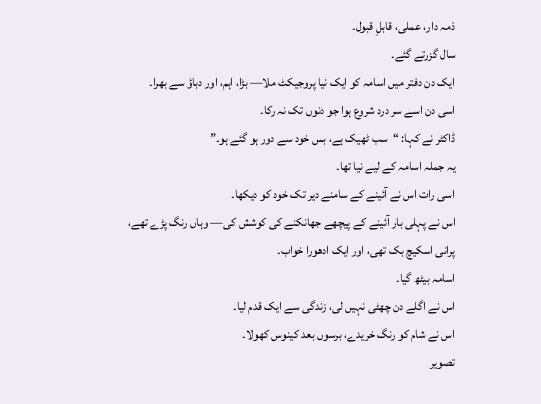ذمہ دار، عملی، قابلِ قبول۔
سال گزرتے گئے۔
ایک دن دفتر میں اسامہ کو ایک نیا پروجیکٹ ملا— بڑا، اہم، اور دباؤ سے بھرا۔
اسی دن اسے سر درد شروع ہوا جو دنوں تک نہ رکا۔
ڈاکٹر نے کہا: “سب ٹھیک ہے، بس خود سے دور ہو گئے ہو۔”
یہ جملہ اسامہ کے لیے نیا تھا۔
اسی رات اس نے آئینے کے سامنے دیر تک خود کو دیکھا۔
اس نے پہلی بار آئینے کے پیچھے جھانکنے کی کوشش کی— وہاں رنگ پڑے تھے، پرانی اسکیچ بک تھی، اور ایک ادھورا خواب۔
اسامہ بیٹھ گیا۔
اس نے اگلے دن چھٹی نہیں لی، زندگی سے ایک قدم لیا۔
اس نے شام کو رنگ خریدے، برسوں بعد کینوس کھولا۔
تصویر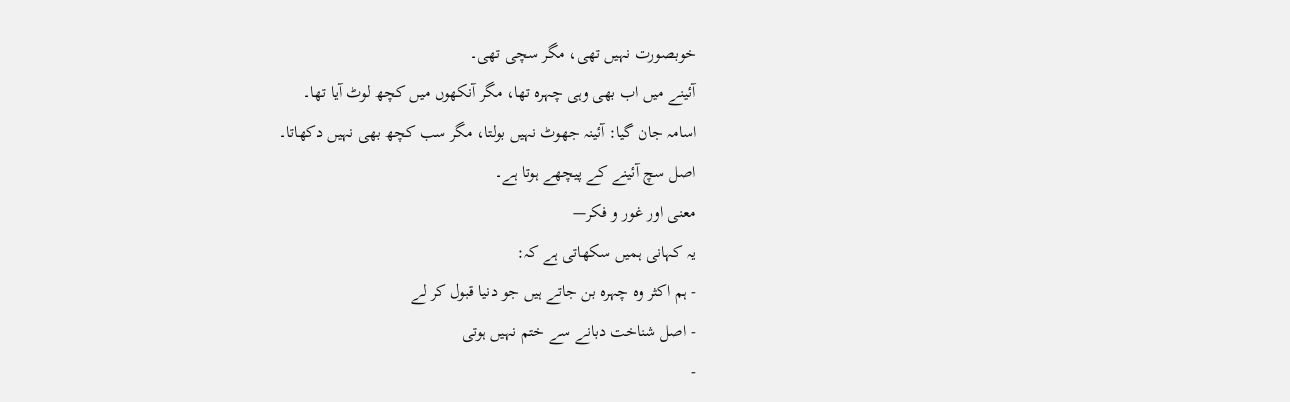خوبصورت نہیں تھی، مگر سچی تھی۔
آئینے میں اب بھی وہی چہرہ تھا، مگر آنکھوں میں کچھ لوٹ آیا تھا۔
اسامہ جان گیا: آئینہ جھوٹ نہیں بولتا، مگر سب کچھ بھی نہیں دکھاتا۔
اصل سچ آئینے کے پیچھے ہوتا ہے۔
معنی اور غور و فکر—
یہ کہانی ہمیں سکھاتی ہے کہ:
- ہم اکثر وہ چہرہ بن جاتے ہیں جو دنیا قبول کر لے
- اصل شناخت دبانے سے ختم نہیں ہوتی
-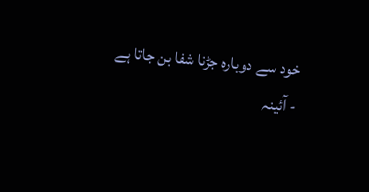خود سے دوبارہ جڑنا شفا بن جاتا ہے
- آئینہ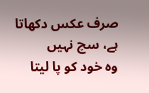صرف عکس دکھاتا ہے، سچ نہیں
وہ خود کو پا لیتا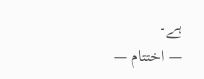ہے۔
— اختتام —